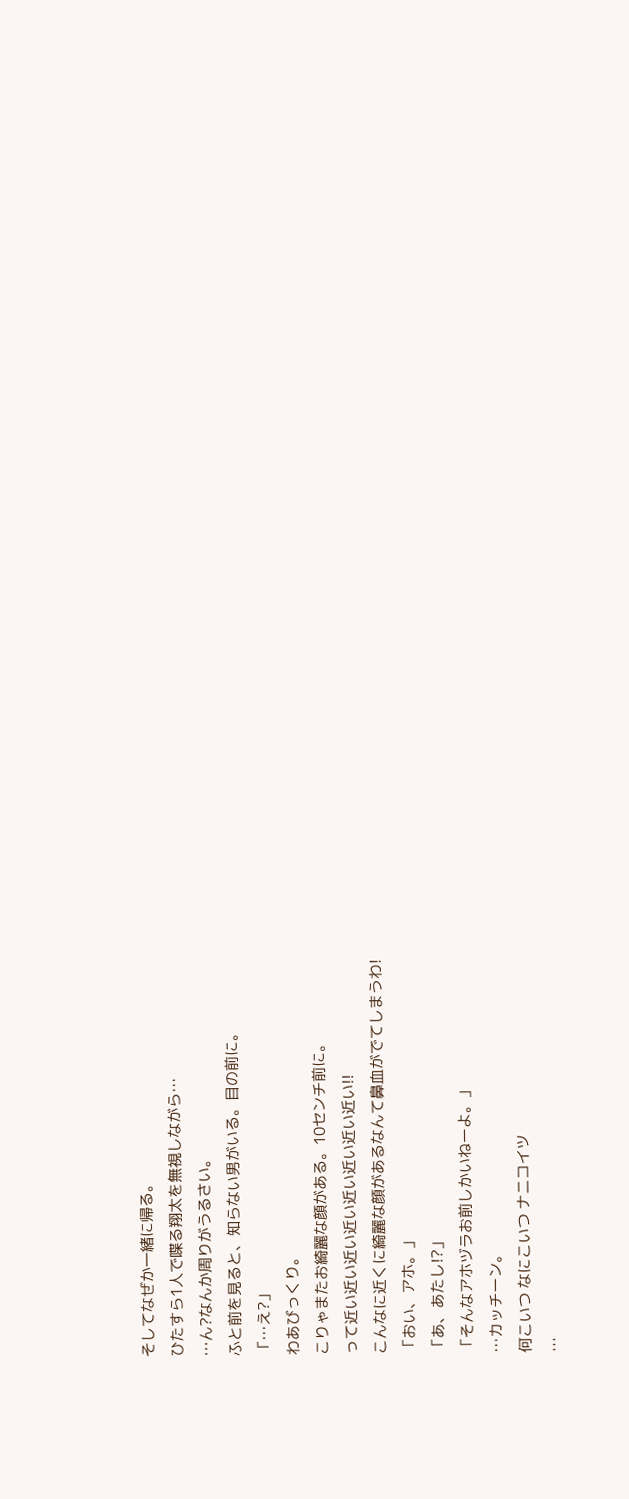そしてなぜか一緒に帰る。
ひたすら1人で喋る翔太を無視しながら…
…ん?なんか周りがうるさい。
ふと前を見ると、知らない男がいる。目の前に。
「…え?」
わあびっくり。
こりゃまたお綺麗な顔がある。10センチ前に。
って近い近い近い近い近い近い近い近い!!
こんなに近くに綺麗な顔があるなんて鼻血がでてしまうわ!
「おい、アホ。」
「あ、あたし!?」
「そんなアホヅラお前しかいねーよ。」
…カッチーン。
何こいつ なにこいつ ナニコイツ
…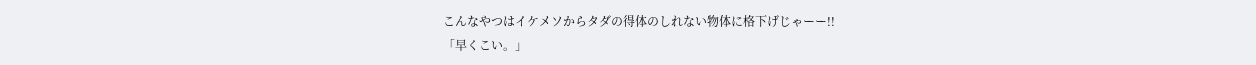こんなやつはイケメソからタダの得体のしれない物体に格下げじゃーー!!
「早くこい。」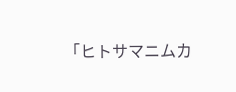「ヒトサマニムカ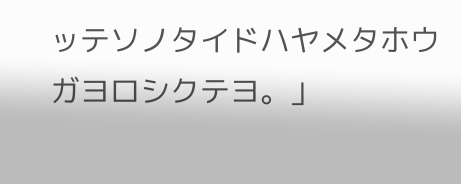ッテソノタイドハヤメタホウガヨロシクテヨ。」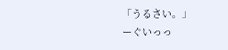「うるさい。」
ーぐいっっ